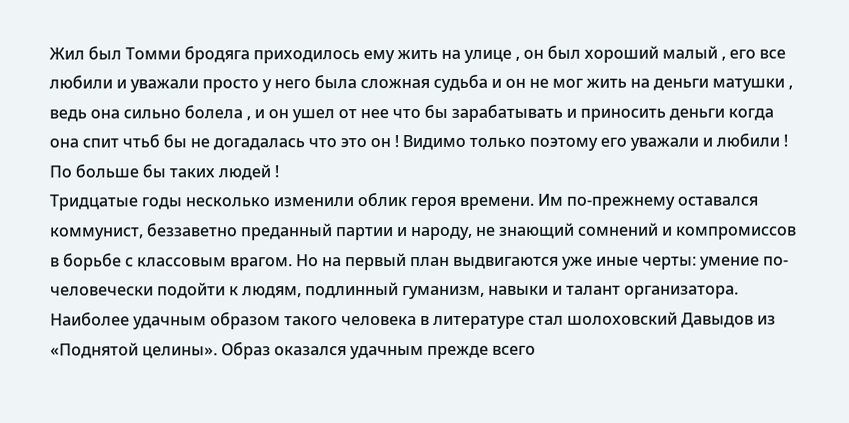Жил был Томми бродяга приходилось ему жить на улице , он был хороший малый , его все любили и уважали просто у него была сложная судьба и он не мог жить на деньги матушки , ведь она сильно болела , и он ушел от нее что бы зарабатывать и приносить деньги когда она спит чтьб бы не догадалась что это он ! Видимо только поэтому его уважали и любили ! По больше бы таких людей !
Тридцатые годы несколько изменили облик героя времени. Им по-прежнему оставался коммунист, беззаветно преданный партии и народу, не знающий сомнений и компромиссов в борьбе с классовым врагом. Но на первый план выдвигаются уже иные черты: умение по-человечески подойти к людям, подлинный гуманизм, навыки и талант организатора. Наиболее удачным образом такого человека в литературе стал шолоховский Давыдов из «Поднятой целины». Образ оказался удачным прежде всего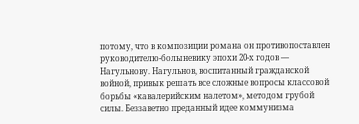потому, что в композиции романа он противопоставлен руководителю-болыневику эпохи 20-х годов — Нагульнову. Нагульнов, воспитанный гражданской войной, привык решать все сложные вопросы классовой борьбы «кавалерийским налетом», методом грубой силы. Беззаветно преданный идее коммунизма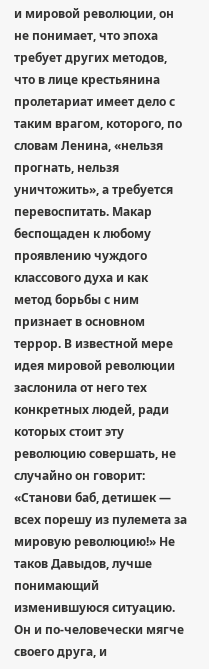и мировой революции, он не понимает, что эпоха требует других методов, что в лице крестьянина пролетариат имеет дело с таким врагом, которого, по словам Ленина, «нельзя прогнать, нельзя уничтожить», а требуется перевоспитать. Макар беспощаден к любому проявлению чуждого классового духа и как метод борьбы с ним признает в основном террор. В известной мере идея мировой революции заслонила от него тех конкретных людей, ради которых стоит эту революцию совершать, не случайно он говорит: «Станови баб, детишек — всех порешу из пулемета за мировую революцию!» Не таков Давыдов, лучше понимающий изменившуюся ситуацию. Он и по-человечески мягче своего друга, и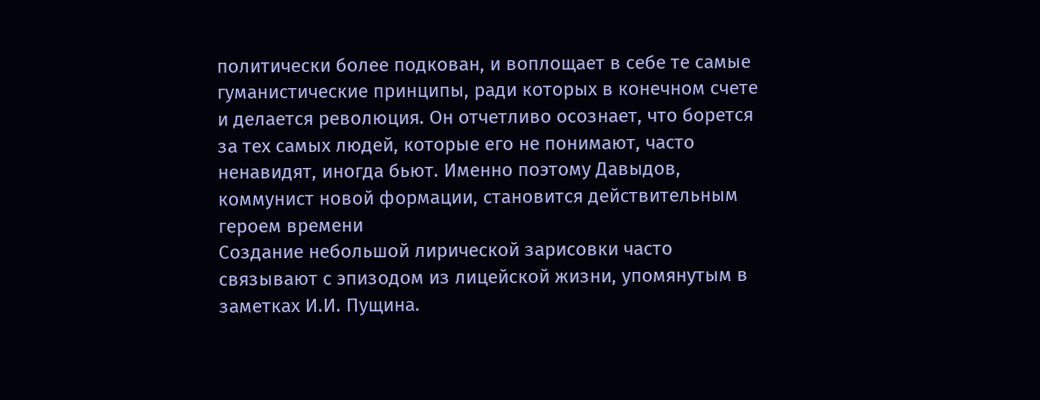политически более подкован, и воплощает в себе те самые гуманистические принципы, ради которых в конечном счете и делается революция. Он отчетливо осознает, что борется за тех самых людей, которые его не понимают, часто ненавидят, иногда бьют. Именно поэтому Давыдов, коммунист новой формации, становится действительным героем времени
Создание небольшой лирической зарисовки часто связывают с эпизодом из лицейской жизни, упомянутым в заметках И.И. Пущина.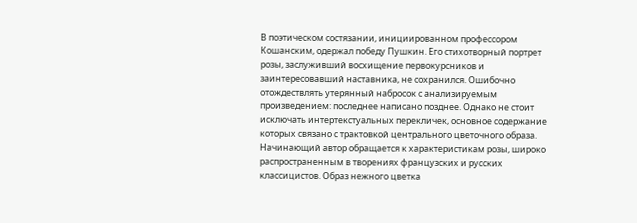В поэтическом состязании, инициированном профессором Кошанским, одержал победу Пушкин. Его стихотворный портрет розы, заслуживший восхищение первокурсников и заинтересовавший наставника, не сохранился. Ошибочно отождествлять утерянный набросок с анализируемым произведением: последнее написано позднее. Однако не стоит исключать интертекстуальных перекличек, основное содержание которых связано с трактовкой центрального цветочного образа.
Начинающий автор обращается к характеристикам розы, широко распространенным в творениях французских и русских классицистов. Образ нежного цветка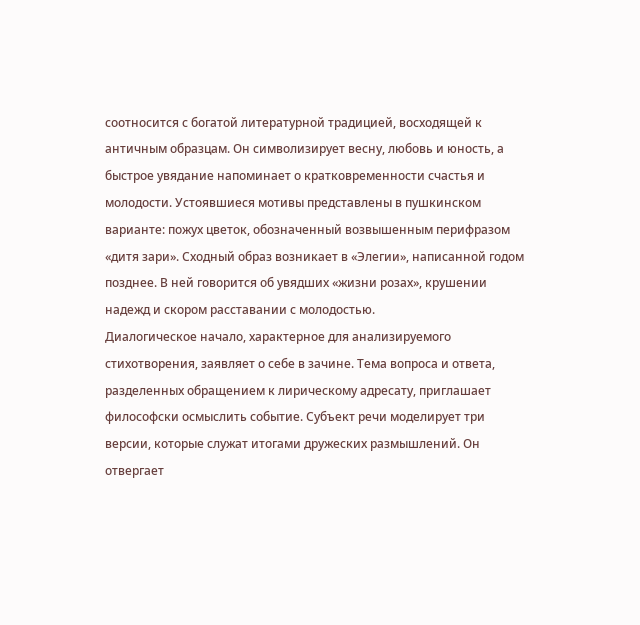соотносится с богатой литературной традицией, восходящей к античным образцам. Он символизирует весну, любовь и юность, а быстрое увядание напоминает о кратковременности счастья и молодости. Устоявшиеся мотивы представлены в пушкинском варианте: пожух цветок, обозначенный возвышенным перифразом «дитя зари». Сходный образ возникает в «Элегии», написанной годом позднее. В ней говорится об увядших «жизни розах», крушении надежд и скором расставании с молодостью.
Диалогическое начало, характерное для анализируемого стихотворения, заявляет о себе в зачине. Тема вопроса и ответа, разделенных обращением к лирическому адресату, приглашает философски осмыслить событие. Субъект речи моделирует три версии, которые служат итогами дружеских размышлений. Он отвергает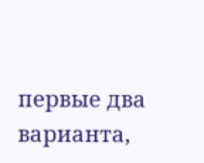первые два варианта,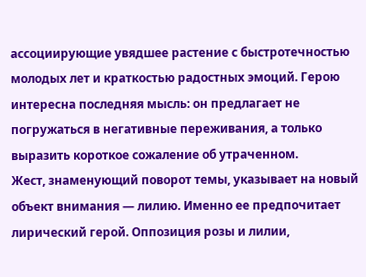ассоциирующие увядшее растение с быстротечностью молодых лет и краткостью радостных эмоций. Герою интересна последняя мысль: он предлагает не погружаться в негативные переживания, а только выразить короткое сожаление об утраченном.
Жест, знаменующий поворот темы, указывает на новый объект внимания — лилию. Именно ее предпочитает лирический герой. Оппозиция розы и лилии,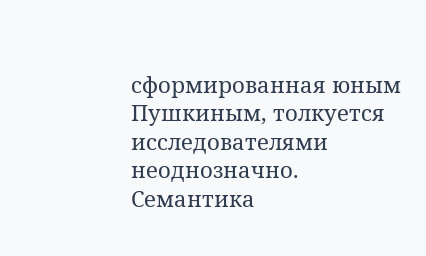сформированная юным Пушкиным, толкуется исследователями неоднозначно. Семантика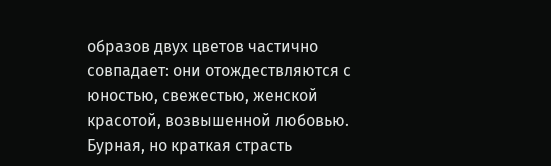образов двух цветов частично совпадает: они отождествляются с юностью, свежестью, женской красотой, возвышенной любовью. Бурная, но краткая страсть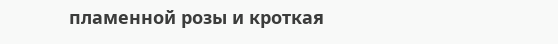пламенной розы и кроткая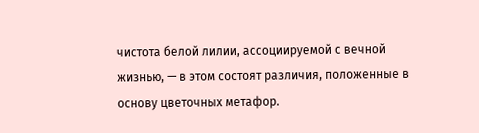чистота белой лилии, ассоциируемой с вечной жизнью, — в этом состоят различия, положенные в основу цветочных метафор.